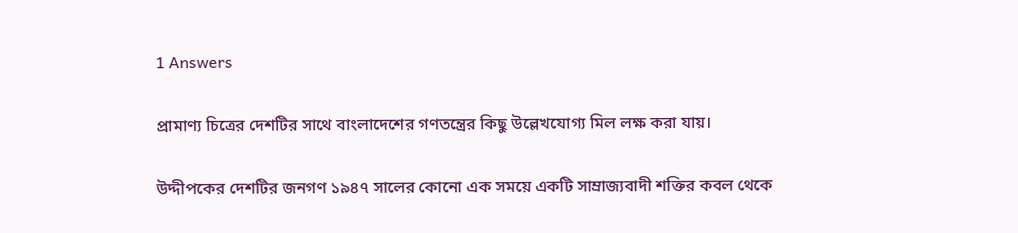1 Answers

প্রামাণ্য চিত্রের দেশটির সাথে বাংলাদেশের গণতন্ত্রের কিছু উল্লেখযোগ্য মিল লক্ষ করা যায়।

উদ্দীপকের দেশটির জনগণ ১৯৪৭ সালের কোনো এক সময়ে একটি সাম্রাজ্যবাদী শক্তির কবল থেকে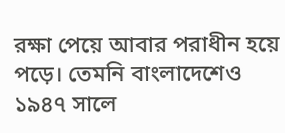রক্ষা পেয়ে আবার পরাধীন হয়ে পড়ে। তেমনি বাংলাদেশেও ১৯৪৭ সালে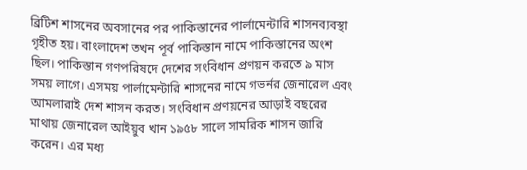ব্রিটিশ শাসনের অবসানের পর পাকিস্তানের পার্লামেন্টারি শাসনব্যবস্থা গৃহীত হয়। বাংলাদেশ তখন পূর্ব পাকিস্তান নামে পাকিস্তানের অংশ ছিল। পাকিস্তান গণপরিষদে দেশের সংবিধান প্রণয়ন করতে ৯ মাস সময় লাগে। এসময় পার্লামেন্টারি শাসনের নামে গভর্নর জেনারেল এবং আমলারাই দেশ শাসন করত। সংবিধান প্রণয়নের আড়াই বছরের মাথায় জেনারেল আইয়ুব খান ১৯৫৮ সালে সামরিক শাসন জারি করেন। এর মধ্য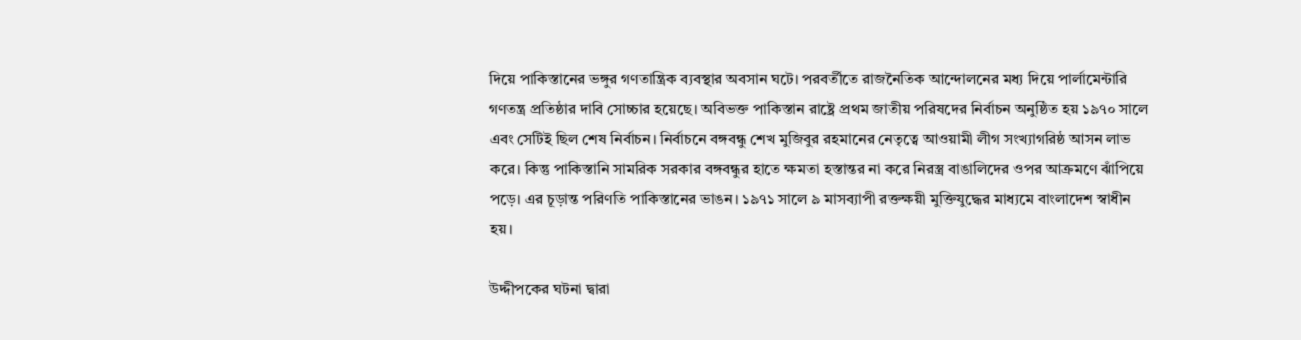দিয়ে পাকিস্তানের ভঙ্গুর গণতান্ত্রিক ব্যবস্থার অবসান ঘটে। পরবর্তীতে রাজনৈতিক আন্দোলনের মধ্য দিয়ে পার্লামেন্টারি গণতন্ত্র প্রতিষ্ঠার দাবি সোচ্চার হয়েছে। অবিভক্ত পাকিস্তান রাষ্ট্রে প্রথম জাতীয় পরিষদের নির্বাচন অনুষ্ঠিত হয় ১৯৭০ সালে এবং সেটিই ছিল শেষ নির্বাচন। নির্বাচনে বঙ্গবন্ধু শেখ মুজিবুর রহমানের নেতৃত্বে আওয়ামী লীগ সংখ্যাগরিষ্ঠ আসন লাভ করে। কিন্তু পাকিস্তানি সামরিক সরকার বঙ্গবন্ধুর হাতে ক্ষমতা হস্তান্তর না করে নিরস্ত্র বাঙালিদের ওপর আক্রমণে ঝাঁপিয়ে পড়ে। এর চূড়ান্ত পরিণতি পাকিস্তানের ভাঙন। ১৯৭১ সালে ৯ মাসব্যাপী রক্তক্ষয়ী মুক্তিযুদ্ধের মাধ্যমে বাংলাদেশ স্বাধীন হয়।

উদ্দীপকের ঘটনা দ্বারা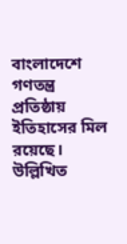বাংলাদেশে গণতন্ত্র প্রতিষ্ঠায় ইতিহাসের মিল রয়েছে। উল্লিখিত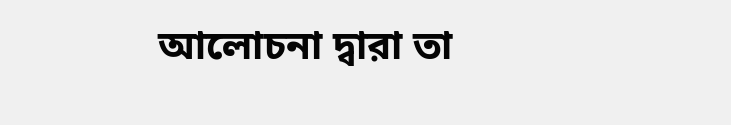আলোচনা দ্বারা তা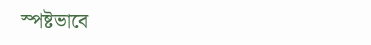স্পষ্টভাবে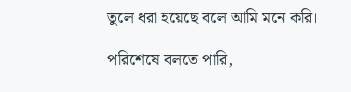তুলে ধরা হয়েছে বলে আমি মনে করি।

পরিশেষে বলতে পারি,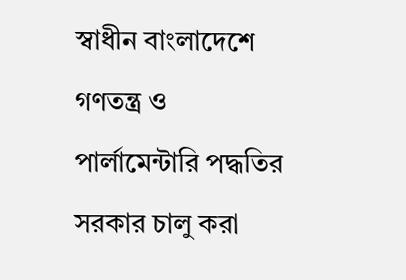স্বাধীন বাংলাদেশে গণতন্ত্র ও পার্লামেন্টারি পদ্ধতির সরকার চালু করা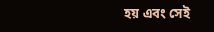হয় এবং সেই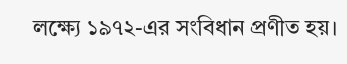লক্ষ্যে ১৯৭২-এর সংবিধান প্রণীত হয়।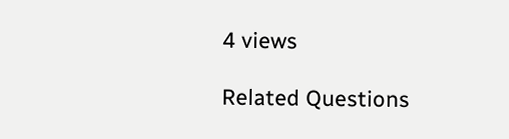4 views

Related Questions